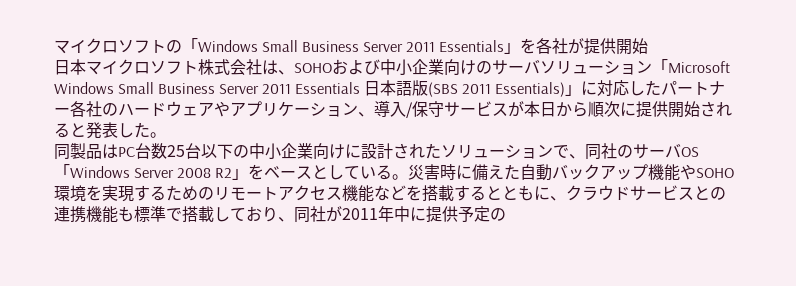マイクロソフトの「Windows Small Business Server 2011 Essentials」を各社が提供開始
日本マイクロソフト株式会社は、SOHOおよび中小企業向けのサーバソリューション「Microsoft Windows Small Business Server 2011 Essentials 日本語版(SBS 2011 Essentials)」に対応したパートナー各社のハードウェアやアプリケーション、導入/保守サービスが本日から順次に提供開始されると発表した。
同製品はPC台数25台以下の中小企業向けに設計されたソリューションで、同社のサーバOS「Windows Server 2008 R2」をベースとしている。災害時に備えた自動バックアップ機能やSOHO環境を実現するためのリモートアクセス機能などを搭載するとともに、クラウドサービスとの連携機能も標準で搭載しており、同社が2011年中に提供予定の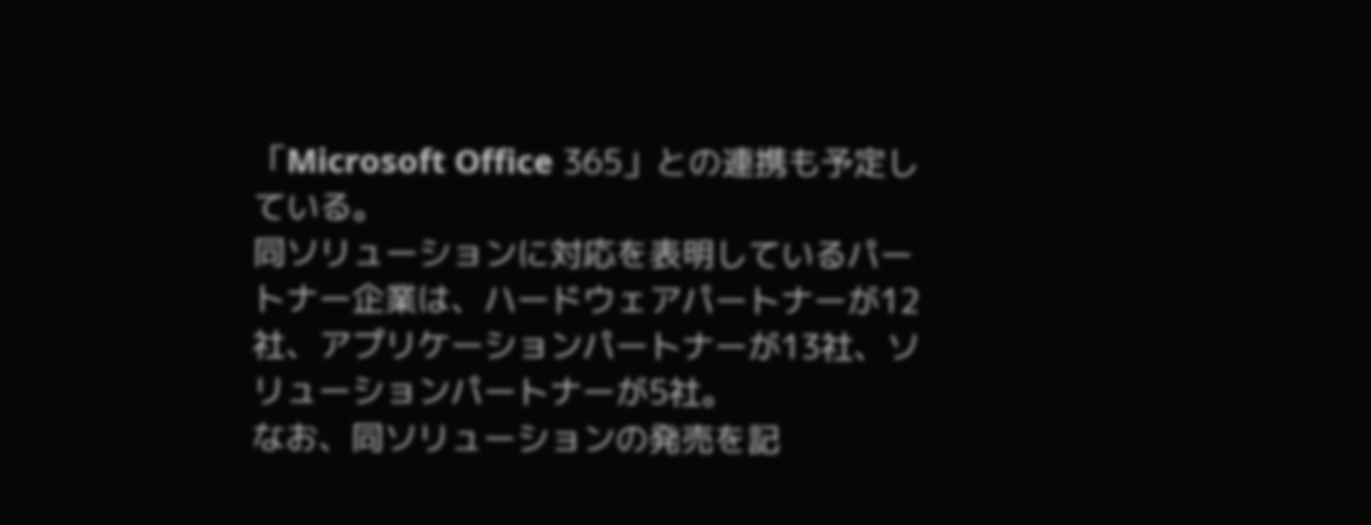「Microsoft Office 365」との連携も予定している。
同ソリューションに対応を表明しているパートナー企業は、ハードウェアパートナーが12社、アプリケーションパートナーが13社、ソリューションパートナーが5社。
なお、同ソリューションの発売を記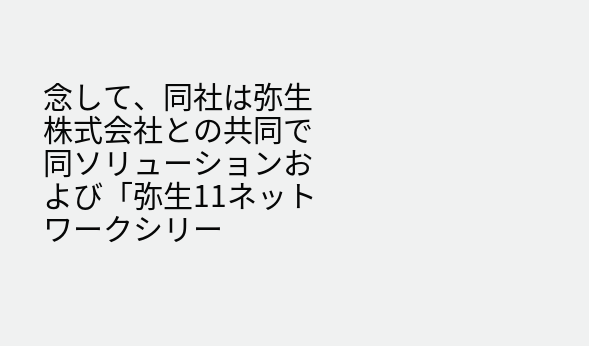念して、同社は弥生株式会社との共同で同ソリューションおよび「弥生11ネットワークシリー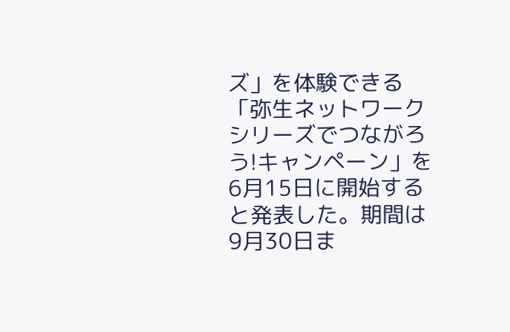ズ」を体験できる「弥生ネットワークシリーズでつながろう!キャンペーン」を6月15日に開始すると発表した。期間は9月30日ま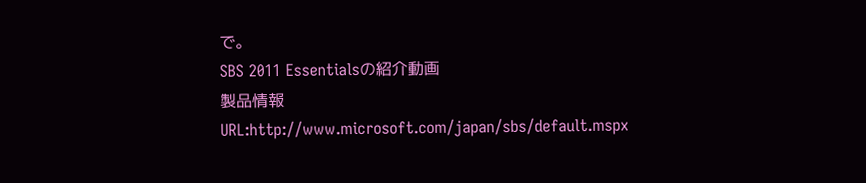で。
SBS 2011 Essentialsの紹介動画
製品情報
URL:http://www.microsoft.com/japan/sbs/default.mspx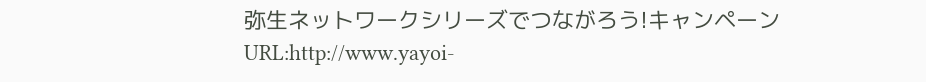弥生ネットワークシリーズでつながろう!キャンペーン
URL:http://www.yayoi-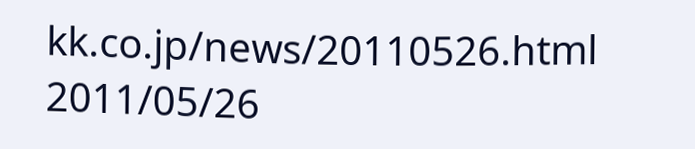kk.co.jp/news/20110526.html
2011/05/26